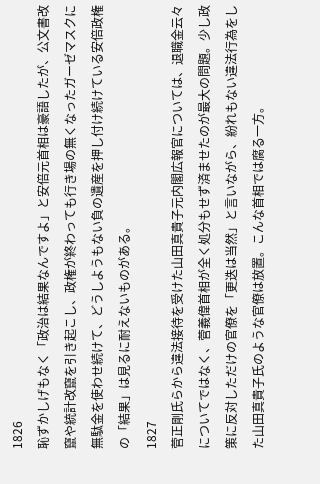1826
恥ずかしげもなく「政治は結果なんですよ」と安倍元首相は豪語したが、公文書改竄や統計改竄を引き起こし、政権が終わっても行き場の無くなったガーゼマスクに無駄金を使わせ続けて、どうしようもない負の遺産を押し付け続けている安倍政権の「結果」は見るに耐えないものがある。
1827
菅正剛氏らから違法接待を受けた山田真貴子元内閣広報官については、退職金云々についてではなく、菅義偉首相が全く処分もせず済ませたのが最大の問題。少し政策に反対しただけの官僚を「更迭は当然」と言いながら、紛れもない違法行為をした山田真貴子氏のような官僚は放置。こんな首相では腐る一方。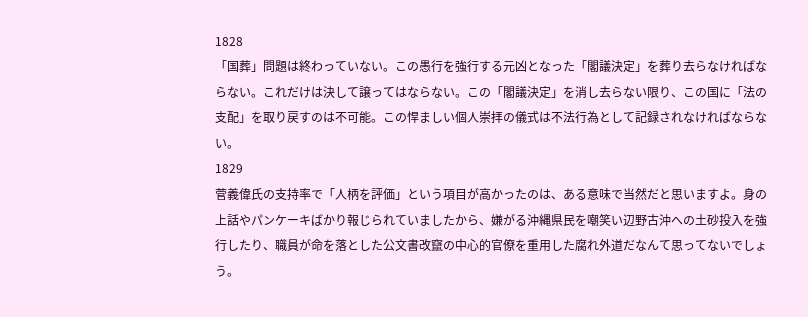1828
「国葬」問題は終わっていない。この愚行を強行する元凶となった「閣議決定」を葬り去らなければならない。これだけは決して譲ってはならない。この「閣議決定」を消し去らない限り、この国に「法の支配」を取り戻すのは不可能。この悍ましい個人崇拝の儀式は不法行為として記録されなければならない。
1829
菅義偉氏の支持率で「人柄を評価」という項目が高かったのは、ある意味で当然だと思いますよ。身の上話やパンケーキばかり報じられていましたから、嫌がる沖縄県民を嘲笑い辺野古沖への土砂投入を強行したり、職員が命を落とした公文書改竄の中心的官僚を重用した腐れ外道だなんて思ってないでしょう。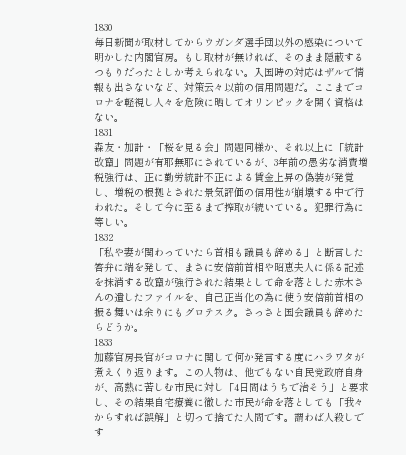1830
毎日新聞が取材してからウガンダ選手団以外の感染について明かした内閣官房。もし取材が無ければ、そのまま隠蔽するつもりだったとしか考えられない。入国時の対応はザルで情報も出さないなど、対策云々以前の信用問題だ。ここまでコロナを軽視し人々を危険に晒してオリンピックを開く資格はない。
1831
森友・加計・「桜を見る会」問題同様か、それ以上に「統計改竄」問題が有耶無耶にされているが、3年前の愚劣な消費増税強行は、正に勤労統計不正による賃金上昇の偽装が発覚し、増税の根拠とされた景気評価の信用性が崩壊する中で行われた。そして今に至るまで搾取が続いている。犯罪行為に等しい。
1832
「私や妻が関わっていたら首相も議員も辞める」と断言した答弁に端を発して、まさに安倍前首相や昭恵夫人に係る記述を抹消する改竄が強行された結果として命を落とした赤木さんの遺したファイルを、自己正当化の為に使う安倍前首相の振る舞いは余りにもグロテスク。さっさと国会議員も辞めたらどうか。
1833
加藤官房長官がコロナに関して何か発言する度にハラワタが煮えくり返ります。この人物は、他でもない自民党政府自身が、高熱に苦しむ市民に対し「4日間はうちで治そう」と要求し、その結果自宅療養に徹した市民が命を落としても「我々からすれば誤解」と切って捨てた人間です。謂わば人殺しです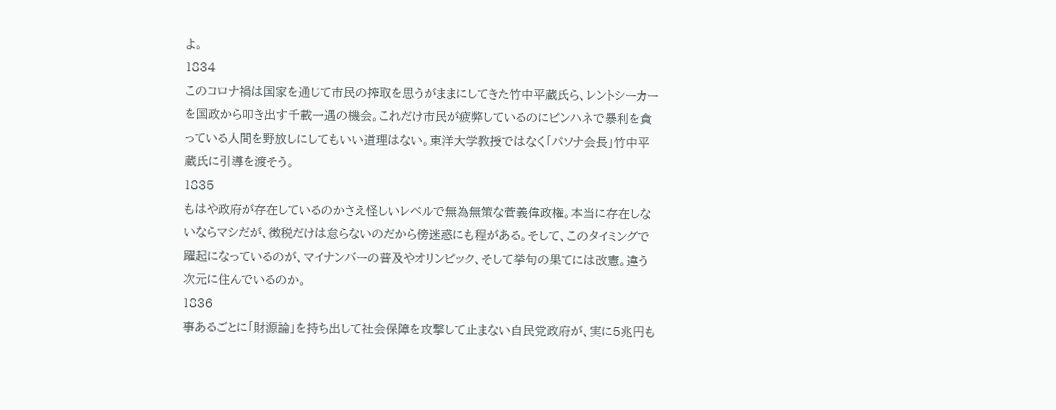よ。
1834
このコロナ禍は国家を通じて市民の搾取を思うがままにしてきた竹中平蔵氏ら、レントシーカーを国政から叩き出す千載一遇の機会。これだけ市民が疲弊しているのにピンハネで暴利を貪っている人間を野放しにしてもいい道理はない。東洋大学教授ではなく「パソナ会長」竹中平蔵氏に引導を渡そう。
1835
もはや政府が存在しているのかさえ怪しいレベルで無為無策な菅義偉政権。本当に存在しないならマシだが、徴税だけは怠らないのだから傍迷惑にも程がある。そして、このタイミングで躍起になっているのが、マイナンバーの普及やオリンピック、そして挙句の果てには改憲。違う次元に住んでいるのか。
1836
事あるごとに「財源論」を持ち出して社会保障を攻撃して止まない自民党政府が、実に5兆円も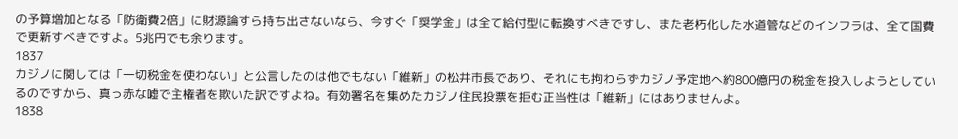の予算増加となる「防衛費2倍」に財源論すら持ち出さないなら、今すぐ「奨学金」は全て給付型に転換すべきですし、また老朽化した水道管などのインフラは、全て国費で更新すべきですよ。5兆円でも余ります。
1837
カジノに関しては「一切税金を使わない」と公言したのは他でもない「維新」の松井市長であり、それにも拘わらずカジノ予定地へ約800億円の税金を投入しようとしているのですから、真っ赤な嘘で主権者を欺いた訳ですよね。有効署名を集めたカジノ住民投票を拒む正当性は「維新」にはありませんよ。
1838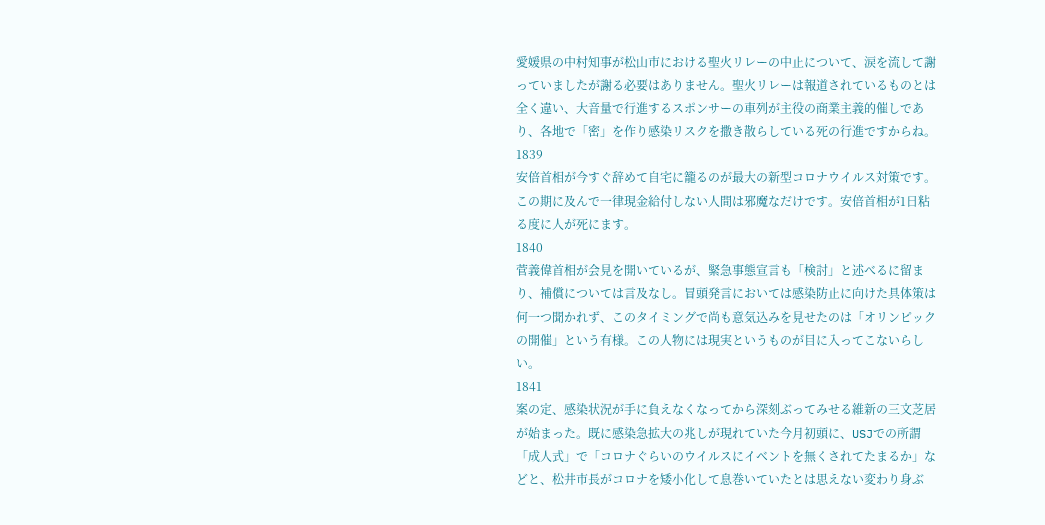愛媛県の中村知事が松山市における聖火リレーの中止について、涙を流して謝っていましたが謝る必要はありません。聖火リレーは報道されているものとは全く違い、大音量で行進するスポンサーの車列が主役の商業主義的催しであり、各地で「密」を作り感染リスクを撒き散らしている死の行進ですからね。
1839
安倍首相が今すぐ辞めて自宅に籠るのが最大の新型コロナウイルス対策です。この期に及んで一律現金給付しない人間は邪魔なだけです。安倍首相が1日粘る度に人が死にます。
1840
菅義偉首相が会見を開いているが、緊急事態宣言も「検討」と述べるに留まり、補償については言及なし。冒頭発言においては感染防止に向けた具体策は何一つ聞かれず、このタイミングで尚も意気込みを見せたのは「オリンピックの開催」という有様。この人物には現実というものが目に入ってこないらしい。
1841
案の定、感染状況が手に負えなくなってから深刻ぶってみせる維新の三文芝居が始まった。既に感染急拡大の兆しが現れていた今月初頭に、USJでの所謂「成人式」で「コロナぐらいのウイルスにイベントを無くされてたまるか」などと、松井市長がコロナを矮小化して息巻いていたとは思えない変わり身ぶ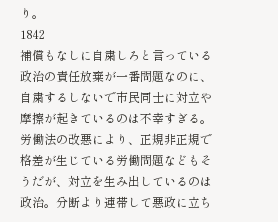り。
1842
補償もなしに自粛しろと言っている政治の責任放棄が一番問題なのに、自粛するしないで市民同士に対立や摩擦が起きているのは不幸すぎる。労働法の改悪により、正規非正規で格差が生じている労働問題などもそうだが、対立を生み出しているのは政治。分断より連帯して悪政に立ち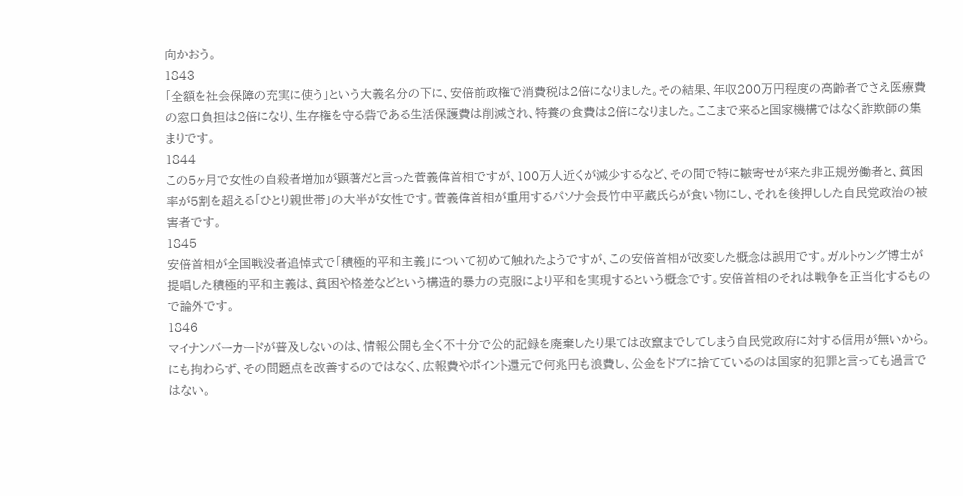向かおう。
1843
「全額を社会保障の充実に使う」という大義名分の下に、安倍前政権で消費税は2倍になりました。その結果、年収200万円程度の高齢者でさえ医療費の窓口負担は2倍になり、生存権を守る砦である生活保護費は削減され、特養の食費は2倍になりました。ここまで来ると国家機構ではなく詐欺師の集まりです。
1844
この5ヶ月で女性の自殺者増加が顕著だと言った菅義偉首相ですが、100万人近くが減少するなど、その間で特に皺寄せが来た非正規労働者と、貧困率が5割を超える「ひとり親世帯」の大半が女性です。菅義偉首相が重用するパソナ会長竹中平蔵氏らが食い物にし、それを後押しした自民党政治の被害者です。
1845
安倍首相が全国戦没者追悼式で「積極的平和主義」について初めて触れたようですが、この安倍首相が改変した概念は誤用です。ガルトゥング博士が提唱した積極的平和主義は、貧困や格差などという構造的暴力の克服により平和を実現するという概念です。安倍首相のそれは戦争を正当化するもので論外です。
1846
マイナンバーカードが普及しないのは、情報公開も全く不十分で公的記録を廃棄したり果ては改竄までしてしまう自民党政府に対する信用が無いから。にも拘わらず、その問題点を改善するのではなく、広報費やポイント還元で何兆円も浪費し、公金をドブに捨てているのは国家的犯罪と言っても過言ではない。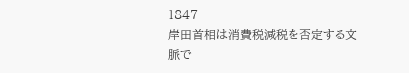1847
岸田首相は消費税減税を否定する文脈で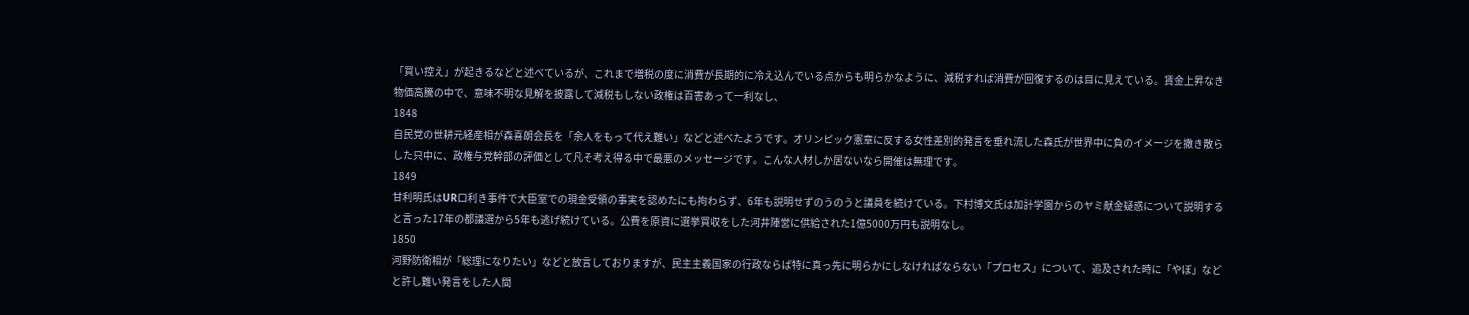「買い控え」が起きるなどと述べているが、これまで増税の度に消費が長期的に冷え込んでいる点からも明らかなように、減税すれば消費が回復するのは目に見えている。賃金上昇なき物価高騰の中で、意味不明な見解を披露して減税もしない政権は百害あって一利なし、
1848
自民党の世耕元経産相が森喜朗会長を「余人をもって代え難い」などと述べたようです。オリンピック憲章に反する女性差別的発言を垂れ流した森氏が世界中に負のイメージを撒き散らした只中に、政権与党幹部の評価として凡そ考え得る中で最悪のメッセージです。こんな人材しか居ないなら開催は無理です。
1849
甘利明氏はUR口利き事件で大臣室での現金受領の事実を認めたにも拘わらず、6年も説明せずのうのうと議員を続けている。下村博文氏は加計学園からのヤミ献金疑惑について説明すると言った17年の都議選から5年も逃げ続けている。公費を原資に選挙買収をした河井陣営に供給された1億5000万円も説明なし。
1850
河野防衛相が「総理になりたい」などと放言しておりますが、民主主義国家の行政ならば特に真っ先に明らかにしなければならない「プロセス」について、追及された時に「やぼ」などと許し難い発言をした人間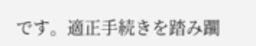です。適正手続きを踏み躙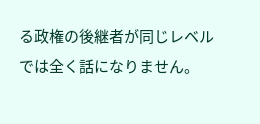る政権の後継者が同じレベルでは全く話になりません。